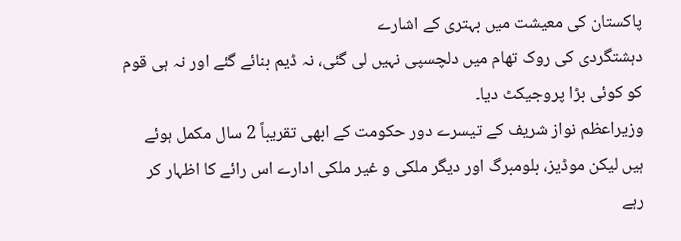پاکستان کی معیشت میں بہتری کے اشارے
دہشتگردی کی روک تھام میں دلچسپی نہیں لی گئی، نہ ڈیم بنائے گئے اور نہ ہی قوم کو کوئی بڑا پروجیکٹ دیا۔
وزیراعظم نواز شریف کے تیسرے دور حکومت کے ابھی تقریباً 2 سال مکمل ہوئے ہیں لیکن موڈیز، بلومبرگ اور دیگر ملکی و غیر ملکی ادارے اس رائے کا اظہار کر رہے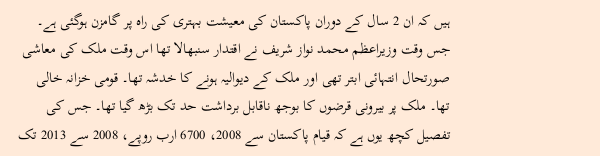ہیں کہ ان 2 سال کے دوران پاکستان کی معیشت بہتری کی راہ پر گامزن ہوگئی ہے۔ جس وقت وزیراعظم محمد نواز شریف نے اقتدار سنبھالا تھا اس وقت ملک کی معاشی صورتحال انتہائی ابتر تھی اور ملک کے دیوالیہ ہونے کا خدشہ تھا۔ قومی خزانہ خالی تھا۔ ملک پر بیرونی قرضوں کا بوجھ ناقابل برداشت حد تک بڑھ گیا تھا۔ جس کی تفصیل کچھ یوں ہے کہ قیام پاکستان سے 2008، 6700 ارب روپے، 2008 سے 2013 تک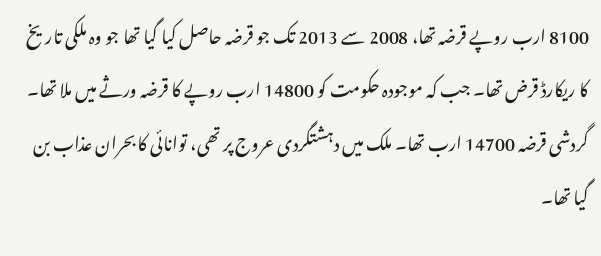8100 ارب روپے قرضہ تھا، 2008 سے 2013 تک جو قرضہ حاصل کیا گیا تھا جو وہ ملکی تاریخ کا ریکارڈ قرض تھا۔ جب کہ موجودہ حکومت کو 14800 ارب روپے کا قرضہ ورثے میں ملا تھا۔ گردشی قرضہ 14700 ارب تھا۔ ملک میں دہشتگردی عروج پر تھی، توانائی کا بحران عذاب بن گیا تھا۔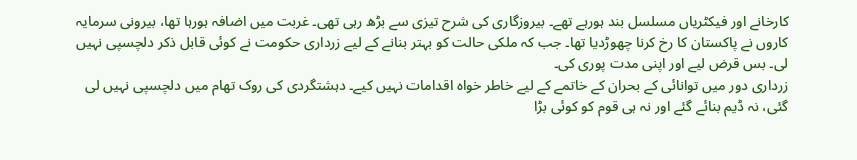کارخانے اور فیکٹریاں مسلسل بند ہورہے تھے۔ بیروزگاری کی شرح تیزی سے بڑھ رہی تھی۔ غربت میں اضافہ ہورہا تھا، بیرونی سرمایہ کاروں نے پاکستان کا رخ کرنا چھوڑدیا تھا۔ جب کہ ملکی حالت کو بہتر بنانے کے لیے زرداری حکومت نے کوئی قابل ذکر دلچسپی نہیں لی۔ بس قرض لیے اور اپنی مدت پوری کی۔
زرداری دور میں توانائی کے بحران کے خاتمے کے لیے خاطر خواہ اقدامات نہیں کیے۔ دہشتگردی کی روک تھام میں دلچسپی نہیں لی گئی، نہ ڈیم بنائے گئے اور نہ ہی قوم کو کوئی بڑا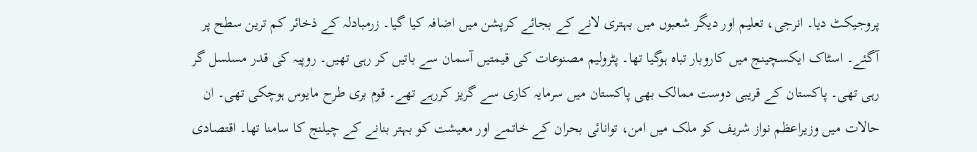پروجیکٹ دیا۔ انرجی، تعلیم اور دیگر شعبوں میں بہتری لانے کے بجائے کرپشن میں اضافہ کیا گیا۔ زرمبادلہ کے ذخائر کم ترین سطح پر آگئے۔ اسٹاک ایکسچینج میں کاروبار تباہ ہوگیا تھا۔ پٹرولیم مصنوعات کی قیمتیں آسمان سے باتیں کر رہی تھیں۔ روپیہ کی قدر مسلسل گر رہی تھی۔ پاکستان کے قریبی دوست ممالک بھی پاکستان میں سرمایہ کاری سے گریز کررہے تھے۔ قوم بری طرح مایوس ہوچکی تھی۔ ان حالات میں وزیراعظم نواز شریف کو ملک میں امن، توانائی بحران کے خاتمے اور معیشت کو بہتر بنانے کے چیلنج کا سامنا تھا۔ اقتصادی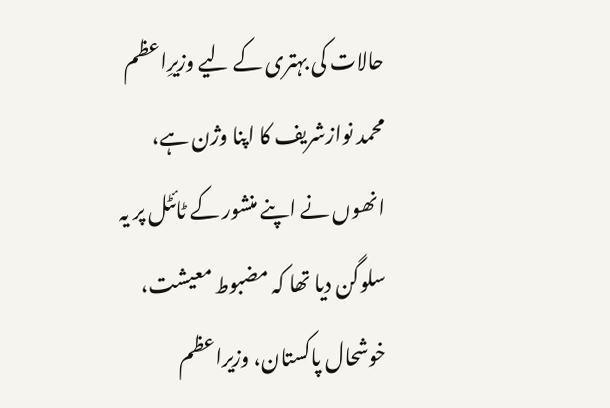حالات کی بہتری کے لیے وزیرِاعظم محمد نوازشریف کا اپنا وژن ہے، انھوں نے اپنے منشور کے ٹائٹل پر یہ سلوگن دیا تھا کہ مضبوط معیشت، خوشحال پاکستان، وزیراعظم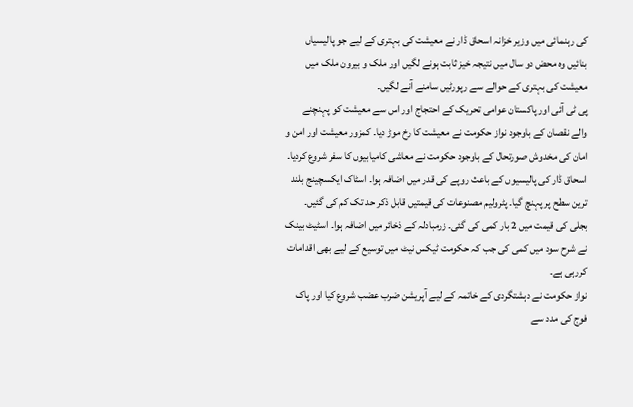کی رہنمائی میں وزیر خزانہ اسحاق ڈار نے معیشت کی بہتری کے لیے جو پالیسیاں بنائیں وہ محض دو سال میں نتیجہ خیز ثابت ہونے لگیں اور ملک و بیرون ملک میں معیشت کی بہتری کے حوالے سے رپورٹیں سامنے آنے لگیں۔
پی ٹی آئی اور پاکستان عوامی تحریک کے احتجاج اور اس سے معیشت کو پہنچنے والے نقصان کے باوجود نواز حکومت نے معیشت کا رخ موڑ دیا۔ کمزور معیشت اور امن و امان کی مخدوش صورتحال کے باوجود حکومت نے معاشی کامیابیوں کا سفر شروع کردیا۔ اسحاق ڈار کی پالیسیوں کے باعث روپے کی قدر میں اضافہ ہوا۔ اسٹاک ایکسچینج بلند ترین سطح پر پہنچ گیا۔ پٹرولیم مصنوعات کی قیمتیں قابل ذکر حد تک کم کی گئیں۔ بجلی کی قیمت میں 2 بار کمی کی گئی۔ زرمبادلہ کے ذخائر میں اضافہ ہوا۔ اسٹیٹ بینک نے شرح سود میں کمی کی جب کہ حکومت ٹیکس نیٹ میں توسیع کے لیے بھی اقدامات کررہی ہے۔
نواز حکومت نے دہشتگردی کے خاتمہ کے لیے آپریشن ضرب عضب شروع کیا اور پاک فوج کی مدد سے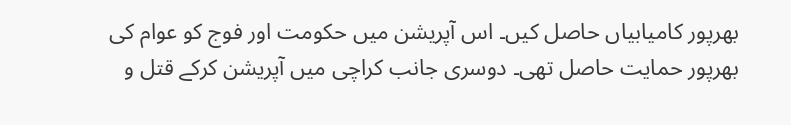بھرپور کامیابیاں حاصل کیں۔ اس آپریشن میں حکومت اور فوج کو عوام کی بھرپور حمایت حاصل تھی۔ دوسری جانب کراچی میں آپریشن کرکے قتل و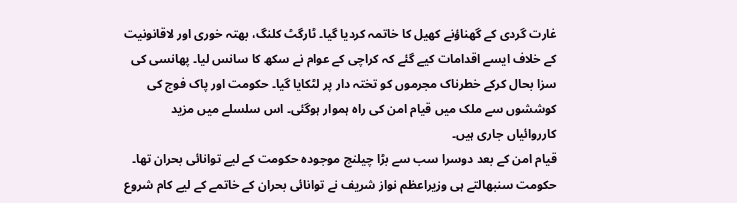غارت گردی کے گھناؤنے کھیل کا خاتمہ کردیا گیا۔ ٹارگٹ کلنگ، بھتہ خوری اور لاقانونیت کے خلاف ایسے اقدامات کیے گئے کہ کراچی کے عوام نے سکھ کا سانس لیا۔ پھانسی کی سزا بحال کرکے خطرناک مجرموں کو تختہ دار پر لٹکایا گیا۔ حکومت اور پاک فوج کی کوششوں سے ملک میں قیام امن کی راہ ہموار ہوگئی۔ اس سلسلے میں مزید کارروائیاں جاری ہیں۔
قیام امن کے بعد دوسرا سب سے بڑا چیلنج موجودہ حکومت کے لیے توانائی بحران تھا۔ حکومت سنبھالتے ہی وزیراعظم نواز شریف نے توانائی بحران کے خاتمے کے لیے کام شروع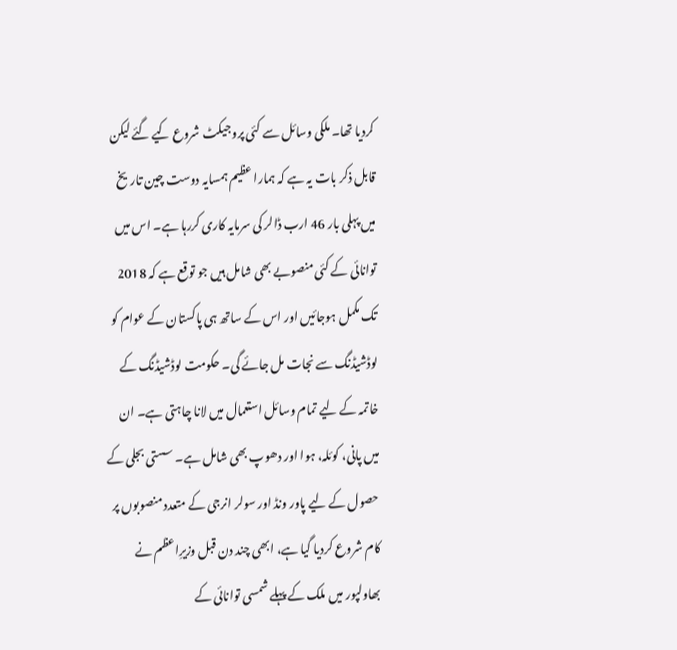کردیا تھا۔ ملکی وسائل سے کئی پروجیکٹ شروع کیے گئے لیکن قابل ذکر بات یہ ہے کہ ہمارا عظیم ہمسایہ دوست چین تاریخ میں پہلی بار 46 ارب ڈالر کی سرمایہ کاری کررہا ہے۔ اس میں توانائی کے کئی منصوبے بھی شامل ہیں جو توقع ہے کہ 2018 تک مکمل ہوجائیں اور اس کے ساتھ ہی پاکستان کے عوام کو لوڈشیڈنگ سے نجات مل جائے گی۔ حکومت لوڈشیڈنگ کے خاتمہ کے لیے تمام وسائل استعمال میں لانا چاہتی ہے۔ ان میں پانی، کوئلہ، ہوا اور دھوپ بھی شامل ہے۔ سستی بجلی کے حصول کے لیے پاور ونڈ اور سولر انرجی کے متعدد منصوبوں پر کام شروع کردیا گیا ہے، ابھی چند دن قبل وزیرِاعظم نے بھاولپور میں ملک کے پہلے شمسی توانائی کے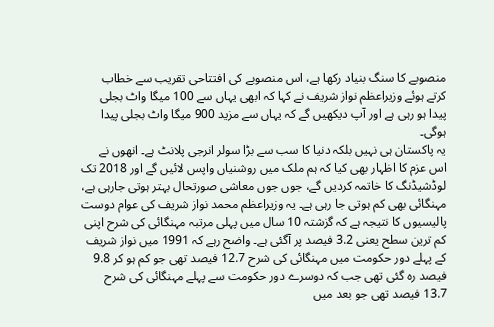منصوبے کا سنگ بنیاد رکھا ہے، اس منصوبے کی افتتاحی تقریب سے خطاب کرتے ہوئے وزیراعظم نواز شریف نے کہا کہ ابھی یہاں سے 100 میگا واٹ بجلی پیدا ہو رہی ہے اور آپ دیکھیں گے کہ یہاں سے مزید 900 میگا واٹ بجلی پیدا ہوگی۔
یہ پاکستان ہی نہیں بلکہ دنیا کا سب سے بڑا سولر انرجی پلانٹ ہے۔ انھوں نے اس عزم کا اظہار بھی کیا کہ ہم ملک میں روشنیاں واپس لائیں گے اور 2018 تک لوڈشیڈنگ کا خاتمہ کردیں گے، جوں جوں معاشی صورتحال بہتر ہوتی جارہی ہے، مہنگائی بھی کم ہوتی جا رہی ہے۔ یہ وزیراعظم محمد نواز شریف کی عوام دوست پالیسیوں کا نتیجہ ہے کہ گزشتہ 10 سال میں پہلی مرتبہ مہنگائی کی شرح اپنی کم ترین سطح یعنی 3.2 فیصد پر آگئی ہے۔ واضح رہے کہ 1991 میں نواز شریف کے پہلے دور حکومت میں مہنگائی کی شرح 12.7 فیصد تھی جو کم ہو کر 9.8 فیصد رہ گئی تھی جب کہ دوسرے دور حکومت سے پہلے مہنگائی کی شرح 13.7 فیصد تھی جو بعد میں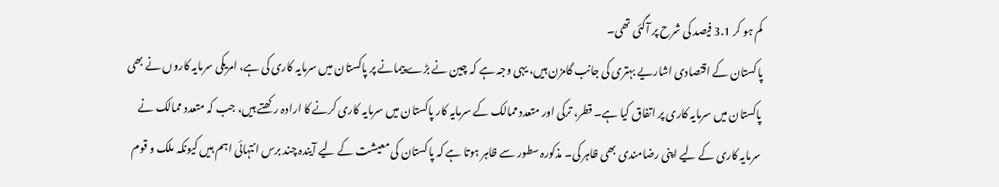کم ہو کر 3.1 فیصد کی شرح پر آگئی تھی۔
پاکستان کے اقتصادی اشاریے بہتری کی جانب گامزن ہیں، یہی وجہ ہے کہ چین نے بڑے پیمانے پر پاکستان میں سرمایہ کاری کی ہے، امریکی سرمایہ کاروں نے بھی پاکستان میں سرمایہ کاری پر اتفاق کیا ہے۔ قطر، ترکی اور متعدد ممالک کے سرمایہ کار پاکستان میں سرمایہ کاری کرنے کا ارادہ رکھتے ہیں، جب کہ متعدد ممالک نے سرمایہ کاری کے لیے اپنی رضامندی بھی ظاہر کی۔ مذکورہ سطور سے ظاہر ہوتا ہے کہ پاکستان کی معیشت کے لیے آیندہ چند برس انتہائی اہم ہیں کیونکہ ملک و قوم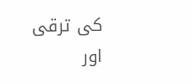کی ترقی اور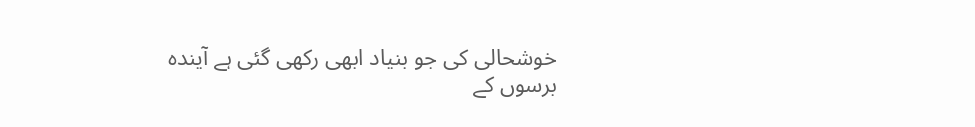خوشحالی کی جو بنیاد ابھی رکھی گئی ہے آیندہ برسوں کے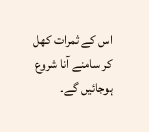اس کے ثمرات کھل کر سامنے آنا شروع ہوجائیں گے۔